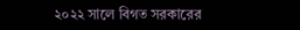২০২২ সালে বিগত সরকারের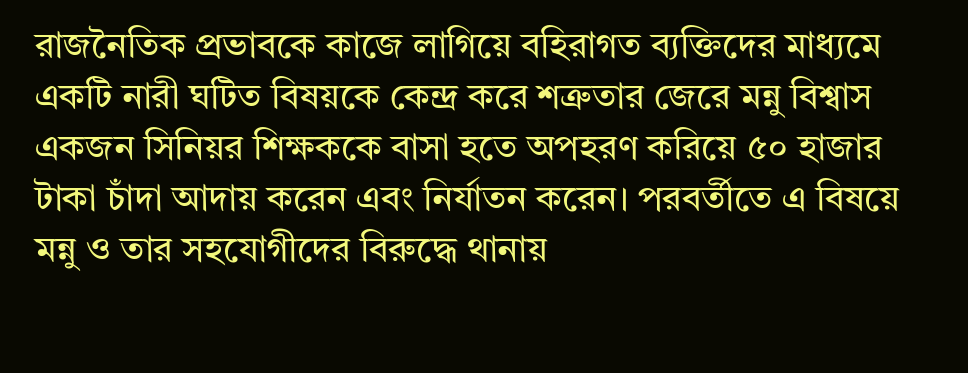রাজনৈতিক প্রভাবকে কাজে লাগিয়ে বহিরাগত ব্যক্তিদের মাধ্যমে একটি নারী ঘটিত বিষয়কে কেন্দ্র করে শত্রুতার জেরে মন্নু বিশ্বাস একজন সিনিয়র শিক্ষককে বাসা হতে অপহরণ করিয়ে ৫০ হাজার টাকা চাঁদা আদায় করেন এবং নির্যাতন করেন। পরবর্তীতে এ বিষয়ে মন্নু ও তার সহযোগীদের বিরুদ্ধে থানায়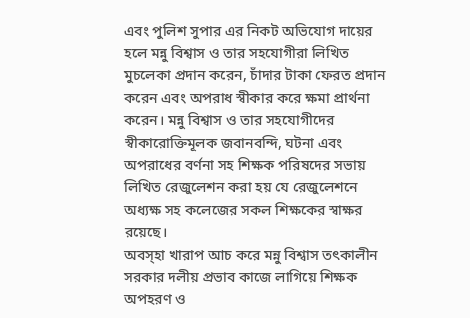এবং পুলিশ সুপার এর নিকট অভিযোগ দায়ের হলে মন্নু বিশ্বাস ও তার সহযোগীরা লিখিত মুচলেকা প্রদান করেন, চাঁদার টাকা ফেরত প্রদান করেন এবং অপরাধ স্বীকার করে ক্ষমা প্রার্থনা করেন। মন্নু বিশ্বাস ও তার সহযোগীদের স্বীকারোক্তিমূলক জবানবন্দি, ঘটনা এবং অপরাধের বর্ণনা সহ শিক্ষক পরিষদের সভায় লিখিত রেজুলেশন করা হয় যে রেজুলেশনে অধ্যক্ষ সহ কলেজের সকল শিক্ষকের স্বাক্ষর রয়েছে।
অবস্হা খারাপ আচ করে মন্নু বিশ্বাস তৎকালীন সরকার দলীয় প্রভাব কাজে লাগিয়ে শিক্ষক অপহরণ ও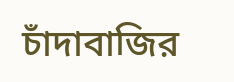চাঁদাবাজির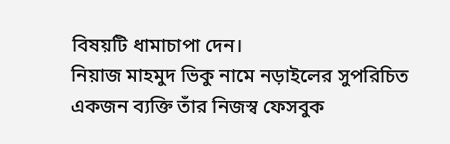বিষয়টি ধামাচাপা দেন।
নিয়াজ মাহমুদ ভিকু নামে নড়াইলের সুপরিচিত একজন ব্যক্তি তাঁর নিজস্ব ফেসবুক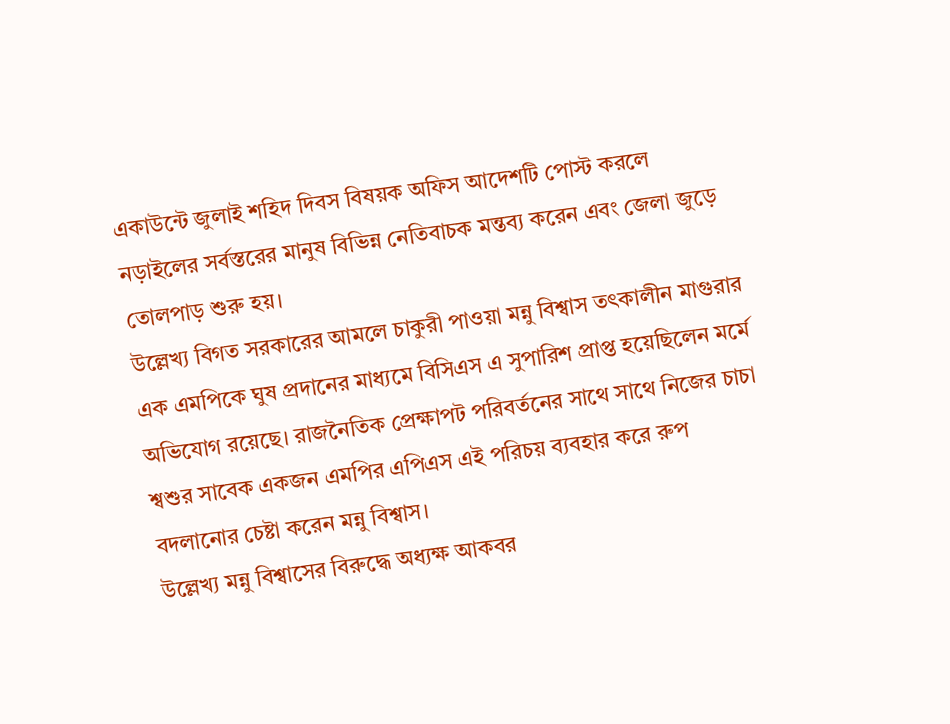একাউন্টে জুলাই শহিদ দিবস বিষয়ক অফিস আদেশটি পোস্ট করলে নড়াইলের সর্বস্তরের মানুষ বিভিন্ন নেতিবাচক মন্তব্য করেন এবং জেলা জুড়ে তোলপাড় শুরু হয়।
উল্লেখ্য বিগত সরকারের আমলে চাকুরী পাওয়া মন্নু বিশ্বাস তৎকালীন মাগুরার এক এমপিকে ঘুষ প্রদানের মাধ্যমে বিসিএস এ সুপারিশ প্রাপ্ত হয়েছিলেন মর্মে অভিযোগ রয়েছে। রাজনৈতিক প্রেক্ষাপট পরিবর্তনের সাথে সাথে নিজের চাচা শ্বশুর সাবেক একজন এমপির এপিএস এই পরিচয় ব্যবহার করে রুপ বদলানোর চেষ্টা করেন মন্নু বিশ্বাস।
উল্লেখ্য মন্নু বিশ্বাসের বিরুদ্ধে অধ্যক্ষ আকবর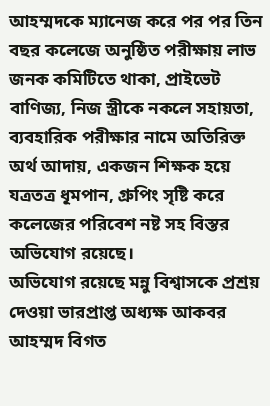আহম্মদকে ম্যানেজ করে পর পর তিন বছর কলেজে অনুষ্ঠিত পরীক্ষায় লাভ জনক কমিটিতে থাকা, প্রাইভেট বাণিজ্য, নিজ স্ত্রীকে নকলে সহায়তা, ব্যবহারিক পরীক্ষার নামে অতিরিক্ত অর্থ আদায়, একজন শিক্ষক হয়ে যত্রতত্র ধূমপান, গ্রুপিং সৃষ্টি করে কলেজের পরিবেশ নষ্ট সহ বিস্তর অভিযোগ রয়েছে।
অভিযোগ রয়েছে মন্নু বিশ্বাসকে প্রশ্রয় দেওয়া ভারপ্রাপ্ত অধ্যক্ষ আকবর আহম্মদ বিগত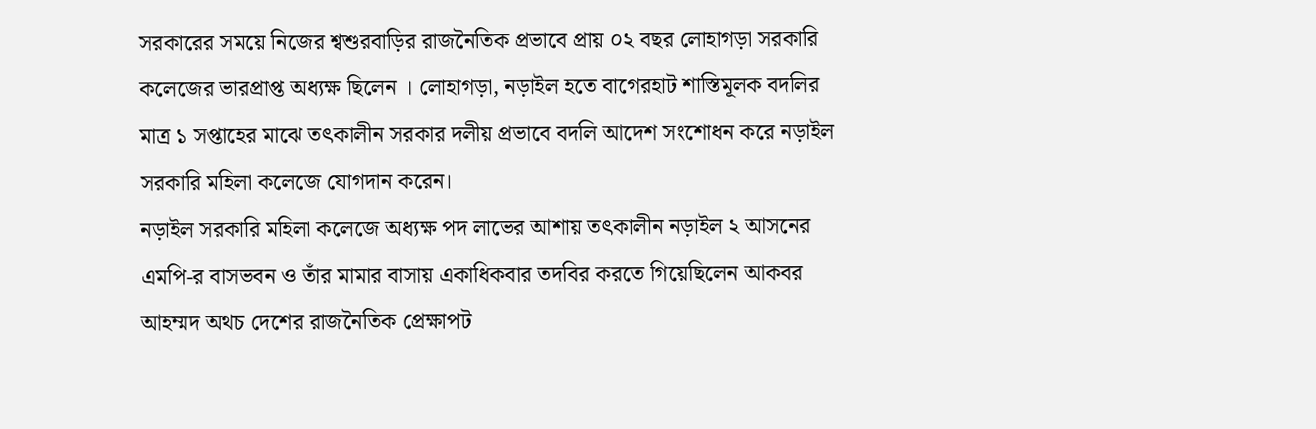সরকারের সময়ে নিজের শ্বশুরবাড়ির রাজনৈতিক প্রভাবে প্রায় ০২ বছর লোহাগড়া সরকারি কলেজের ভারপ্রাপ্ত অধ্যক্ষ ছিলেন । লোহাগড়া, নড়াইল হতে বাগেরহাট শাস্তিমূলক বদলির মাত্র ১ সপ্তাহের মাঝে তৎকালীন সরকার দলীয় প্রভাবে বদলি আদেশ সংশোধন করে নড়াইল সরকারি মহিলা কলেজে যোগদান করেন।
নড়াইল সরকারি মহিলা কলেজে অধ্যক্ষ পদ লাভের আশায় তৎকালীন নড়াইল ২ আসনের এমপি-র বাসভবন ও তাঁর মামার বাসায় একাধিকবার তদবির করতে গিয়েছিলেন আকবর আহম্মদ অথচ দেশের রাজনৈতিক প্রেক্ষাপট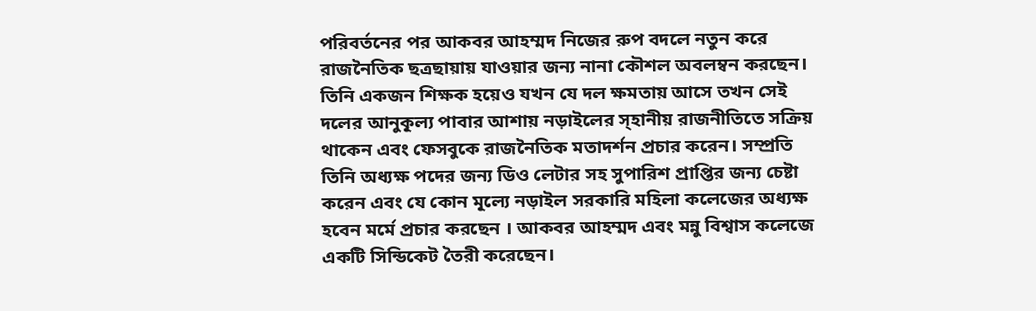পরিবর্তনের পর আকবর আহম্মদ নিজের রুপ বদলে নতুন করে রাজনৈতিক ছত্রছায়ায় যাওয়ার জন্য নানা কৌশল অবলম্বন করছেন।
তিনি একজন শিক্ষক হয়েও যখন যে দল ক্ষমতায় আসে তখন সেই দলের আনুকূল্য পাবার আশায় নড়াইলের স্হানীয় রাজনীতিতে সক্রিয় থাকেন এবং ফেসবুকে রাজনৈতিক মতাদর্শন প্রচার করেন। সম্প্রতি তিনি অধ্যক্ষ পদের জন্য ডিও লেটার সহ সুপারিশ প্রাপ্তির জন্য চেষ্টা করেন এবং যে কোন মূল্যে নড়াইল সরকারি মহিলা কলেজের অধ্যক্ষ হবেন মর্মে প্রচার করছেন । আকবর আহম্মদ এবং মন্নু বিশ্বাস কলেজে একটি সিন্ডিকেট তৈরী করেছেন।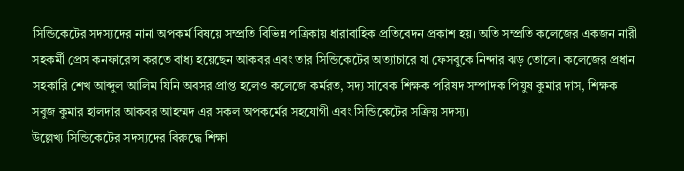সিন্ডিকেটের সদস্যদের নানা অপকর্ম বিষয়ে সম্প্রতি বিভিন্ন পত্রিকায় ধারাবাহিক প্রতিবেদন প্রকাশ হয়। অতি সম্প্রতি কলেজের একজন নারী সহকর্মী প্রেস কনফারেন্স করতে বাধ্য হয়েছেন আকবর এবং তার সিন্ডিকেটের অত্যাচারে যা ফেসবুকে নিন্দার ঝড় তোলে। কলেজের প্রধান সহকারি শেখ আব্দুল আলিম যিনি অবসর প্রাপ্ত হলেও কলেজে কর্মরত, সদ্য সাবেক শিক্ষক পরিষদ সম্পাদক পিযুষ কুমার দাস, শিক্ষক সবুজ কুমার হালদার আকবর আহম্মদ এর সকল অপকর্মের সহযোগী এবং সিন্ডিকেটের সক্রিয় সদস্য।
উল্লেখ্য সিন্ডিকেটের সদস্যদের বিরুদ্ধে শিক্ষা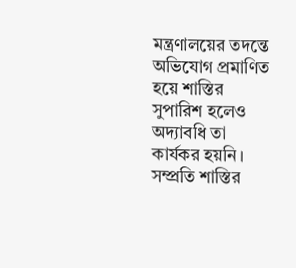মন্ত্রণালয়ের তদন্তে অভিযোগ প্রমাণিত হয়ে শাস্তির সুপারিশ হলেও অদ্যাবধি তা কার্যকর হয়নি। সম্প্রতি শাস্তির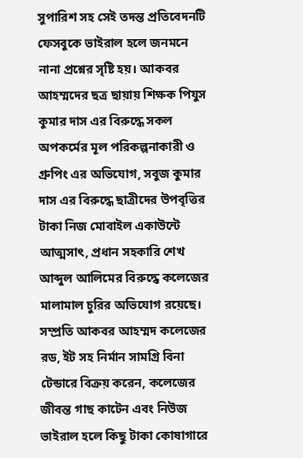সুপারিশ সহ সেই তদন্ত প্রতিবেদনটি ফেসবুকে ভাইরাল হলে জনমনে নানা প্রশ্নের সৃষ্টি হয়। আকবর আহম্মদের ছত্র ছায়ায় শিক্ষক পিযুস কুমার দাস এর বিরুদ্ধে সকল অপকর্মের মূল পরিকল্পনাকারী ও গ্রুপিং এর অভিযোগ, সবুজ কুমার দাস এর বিরুদ্ধে ছাত্রীদের উপবৃত্তির টাকা নিজ মোবাইল একাউন্টে আত্মসাৎ, প্রধান সহকারি শেখ আব্দুল আলিমের বিরুদ্ধে কলেজের মালামাল চুরির অভিযোগ রয়েছে।
সম্প্রতি আকবর আহম্মদ কলেজের রড, ইট সহ নির্মান সামগ্রি বিনা টেন্ডারে বিক্রয় করেন, কলেজের জীবন্ত গাছ কাটেন এবং নিউজ ভাইরাল হলে কিছু টাকা কোষাগারে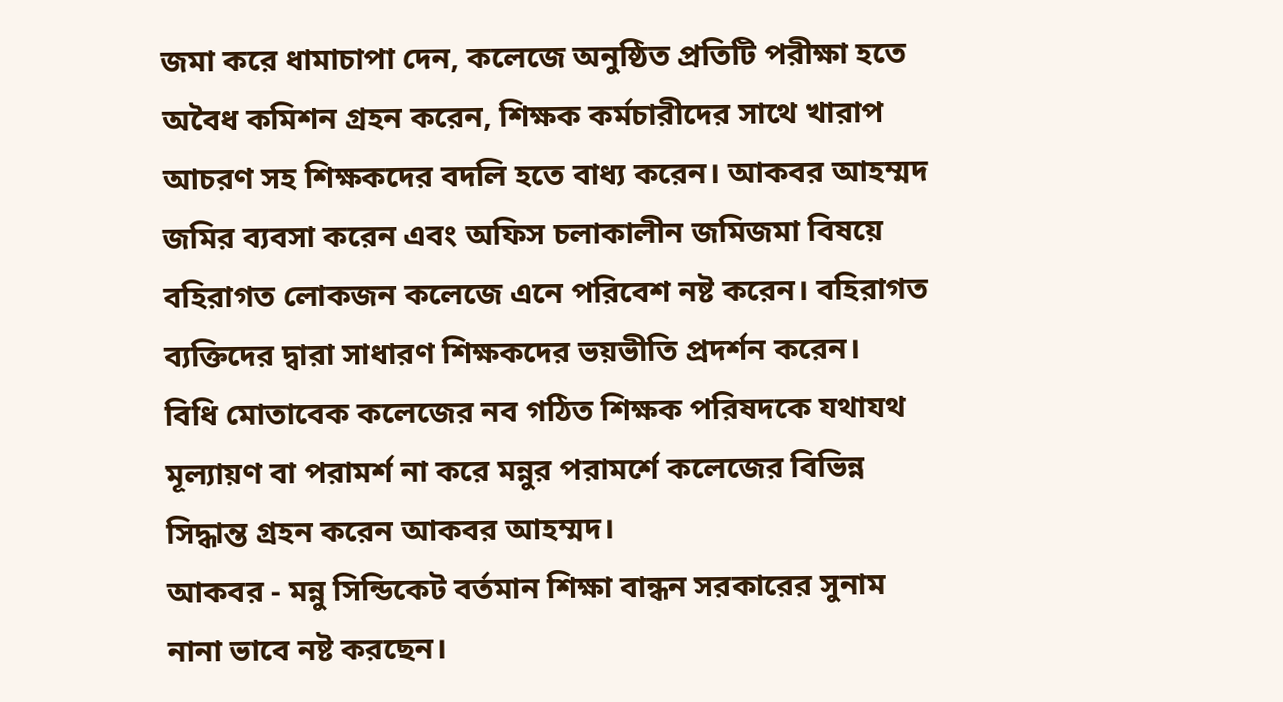জমা করে ধামাচাপা দেন, কলেজে অনুষ্ঠিত প্রতিটি পরীক্ষা হতে অবৈধ কমিশন গ্রহন করেন, শিক্ষক কর্মচারীদের সাথে খারাপ আচরণ সহ শিক্ষকদের বদলি হতে বাধ্য করেন। আকবর আহম্মদ জমির ব্যবসা করেন এবং অফিস চলাকালীন জমিজমা বিষয়ে বহিরাগত লোকজন কলেজে এনে পরিবেশ নষ্ট করেন। বহিরাগত ব্যক্তিদের দ্বারা সাধারণ শিক্ষকদের ভয়ভীতি প্রদর্শন করেন।
বিধি মোতাবেক কলেজের নব গঠিত শিক্ষক পরিষদকে যথাযথ মূল্যায়ণ বা পরামর্শ না করে মন্নুর পরামর্শে কলেজের বিভিন্ন সিদ্ধান্ত গ্রহন করেন আকবর আহম্মদ।
আকবর - মন্নু সিন্ডিকেট বর্তমান শিক্ষা বান্ধন সরকারের সুনাম নানা ভাবে নষ্ট করছেন।